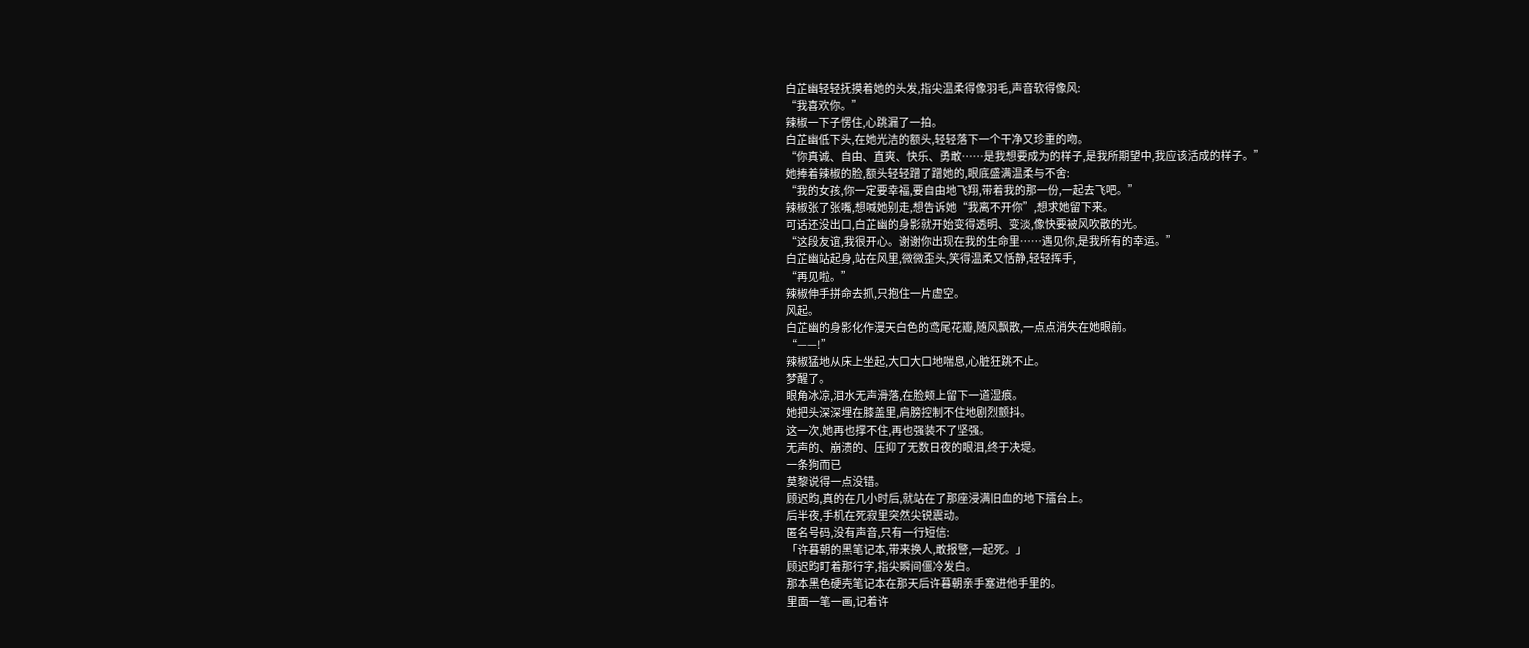白芷幽轻轻抚摸着她的头发,指尖温柔得像羽毛,声音软得像风:
“我喜欢你。”
辣椒一下子愣住,心跳漏了一拍。
白芷幽低下头,在她光洁的额头,轻轻落下一个干净又珍重的吻。
“你真诚、自由、直爽、快乐、勇敢……是我想要成为的样子,是我所期望中,我应该活成的样子。”
她捧着辣椒的脸,额头轻轻蹭了蹭她的,眼底盛满温柔与不舍:
“我的女孩,你一定要幸福,要自由地飞翔,带着我的那一份,一起去飞吧。”
辣椒张了张嘴,想喊她别走,想告诉她“我离不开你”,想求她留下来。
可话还没出口,白芷幽的身影就开始变得透明、变淡,像快要被风吹散的光。
“这段友谊,我很开心。谢谢你出现在我的生命里……遇见你,是我所有的幸运。”
白芷幽站起身,站在风里,微微歪头,笑得温柔又恬静,轻轻挥手,
“再见啦。”
辣椒伸手拼命去抓,只抱住一片虚空。
风起。
白芷幽的身影化作漫天白色的鸢尾花瓣,随风飘散,一点点消失在她眼前。
“——!”
辣椒猛地从床上坐起,大口大口地喘息,心脏狂跳不止。
梦醒了。
眼角冰凉,泪水无声滑落,在脸颊上留下一道湿痕。
她把头深深埋在膝盖里,肩膀控制不住地剧烈颤抖。
这一次,她再也撑不住,再也强装不了坚强。
无声的、崩溃的、压抑了无数日夜的眼泪,终于决堤。
一条狗而已
莫黎说得一点没错。
顾迟昀,真的在几小时后,就站在了那座浸满旧血的地下擂台上。
后半夜,手机在死寂里突然尖锐震动。
匿名号码,没有声音,只有一行短信:
「许暮朝的黑笔记本,带来换人,敢报警,一起死。」
顾迟昀盯着那行字,指尖瞬间僵冷发白。
那本黑色硬壳笔记本在那天后许暮朝亲手塞进他手里的。
里面一笔一画,记着许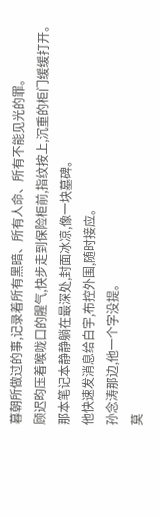暮朝所做过的事,记录着所有黑暗、所有人命、所有不能见光的罪。
顾迟昀压着喉咙口的腥气,快步走到保险柜前,指纹按上,沉重的柜门缓缓打开。
那本笔记本静静躺在最深处,封面冰凉,像一块墓碑。
他快速发消息给白宇,布控外围,随时接应。
孙念涛那边,他一个字没提。
莫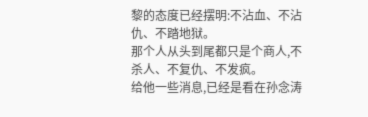黎的态度已经摆明:不沾血、不沾仇、不踏地狱。
那个人从头到尾都只是个商人,不杀人、不复仇、不发疯。
给他一些消息,已经是看在孙念涛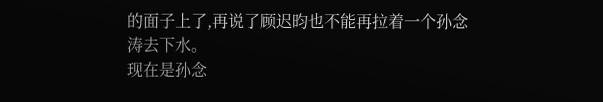的面子上了,再说了顾迟昀也不能再拉着一个孙念涛去下水。
现在是孙念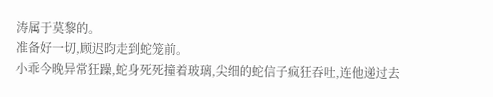涛属于莫黎的。
准备好一切,顾迟昀走到蛇笼前。
小乖今晚异常狂躁,蛇身死死撞着玻璃,尖细的蛇信子疯狂吞吐,连他递过去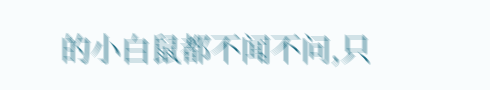的小白鼠都不闻不问,只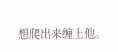想爬出来缠上他。